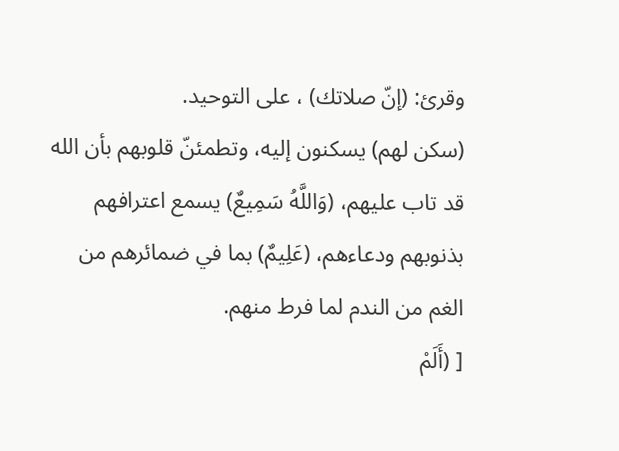وقرئ: (إنّ صلاتك) ، على التوحيد.
(سكن لهم) يسكنون إليه، وتطمئنّ قلوبهم بأن الله قد تاب عليهم، (وَاللَّهُ سَمِيعٌ) يسمع اعترافهم بذنوبهم ودعاءهم، (عَلِيمٌ) بما في ضمائرهم من الغم من الندم لما فرط منهم.
[ (أَلَمْ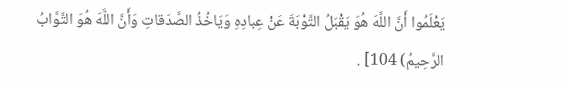يَعْلَمُوا أَنَّ اللَّهَ هُوَ يَقْبَلُ التَّوْبَةَ عَنْ عِبادِهِ وَيَاخُذُ الصَّدَقاتِ وَأَنَّ اللَّهَ هُوَ التَّوَّابُ الرَّحِيمُ) 104] .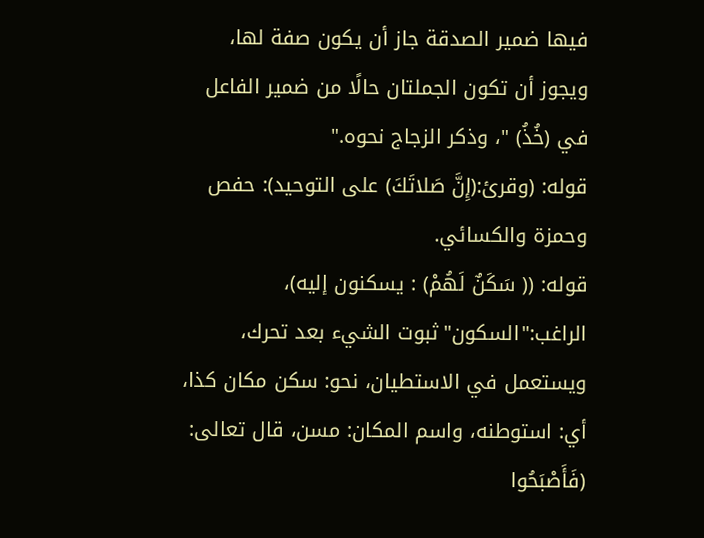فيها ضمير الصدقة جاز أن يكون صفة لها، ويجوز أن تكون الجملتان حالًا من ضمير الفاعل في (خُذُ) "، وذكر الزجاج نحوه."
قوله: (وقرئ:(إِنَّ صَلاتَكَ) على التوحيد): حفص وحمزة والكسائي.
قوله: (( سَكَنٌ لَهُمْ) : يسكنون إليه)، الراغب:"السكون"ثبوت الشيء بعد تحرك، ويستعمل في الاستطيان، نحو: سكن مكان كذا، أي: استوطنه، واسم المكان: مسن، قال تعالى: (فَأَصْبَحُوا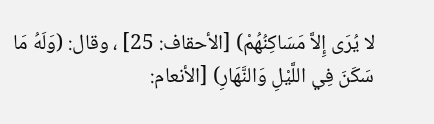لا يُرَى إِلاَّ مَسَاكِنُهُمْ) [الأحقاف: 25] ، وقال: (وَلَهُ مَا سَكَنَ فِي اللَّيْلِ وَالنَّهَارِ) [الأنعام: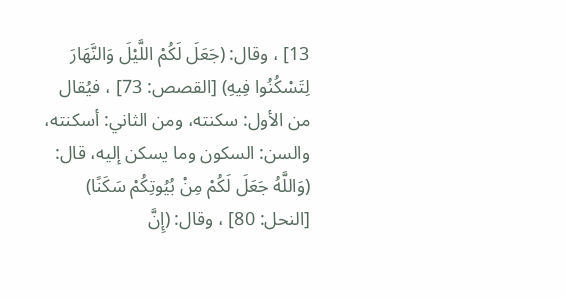13] ، وقال: (جَعَلَ لَكُمْ اللَّيْلَ وَالنَّهَارَ لِتَسْكُنُوا فِيهِ) [القصص: 73] ، فيُقال من الأول: سكنته، ومن الثاني: أسكنته، والسن: السكون وما يسكن إليه، قال: (وَاللَّهُ جَعَلَ لَكُمْ مِنْ بُيُوتِكُمْ سَكَنًا) [النحل: 80] ، وقال: (إِنَّ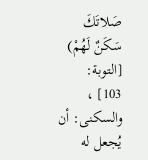صَلاتَكَ سَكَنٌ لَهُمْ) [التوبة: 103] ، والسكنى: أن يُجعل له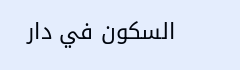السكون في دار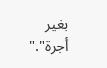بغير أجرة"."